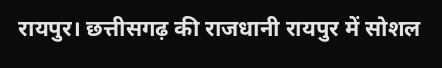रायपुर। छत्तीसगढ़ की राजधानी रायपुर में सोशल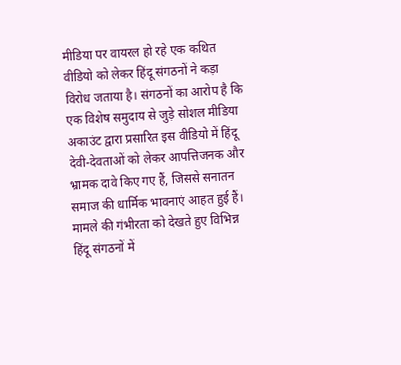मीडिया पर वायरल हो रहे एक कथित वीडियो को लेकर हिंदू संगठनों ने कड़ा विरोध जताया है। संगठनों का आरोप है कि एक विशेष समुदाय से जुड़े सोशल मीडिया अकाउंट द्वारा प्रसारित इस वीडियो में हिंदू देवी-देवताओं को लेकर आपत्तिजनक और भ्रामक दावे किए गए हैं, जिससे सनातन समाज की धार्मिक भावनाएं आहत हुई हैं।
मामले की गंभीरता को देखते हुए विभिन्न हिंदू संगठनों में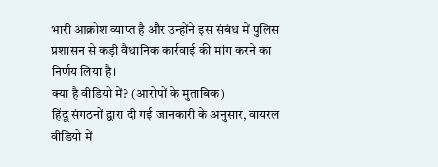भारी आक्रोश व्याप्त है और उन्होंने इस संबंध में पुलिस प्रशासन से कड़ी वैधानिक कार्रवाई की मांग करने का निर्णय लिया है।
क्या है वीडियो में? (आरोपों के मुताबिक)
हिंदू संगठनों द्वारा दी गई जानकारी के अनुसार, वायरल वीडियो में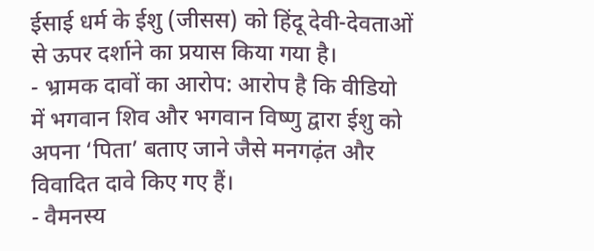ईसाई धर्म के ईशु (जीसस) को हिंदू देवी-देवताओं से ऊपर दर्शाने का प्रयास किया गया है।
- भ्रामक दावों का आरोप: आरोप है कि वीडियो में भगवान शिव और भगवान विष्णु द्वारा ईशु को अपना ‘पिता’ बताए जाने जैसे मनगढ़ंत और विवादित दावे किए गए हैं।
- वैमनस्य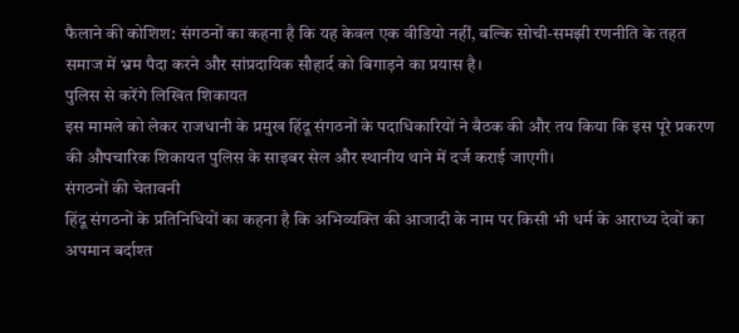फैलाने की कोशिश: संगठनों का कहना है कि यह केवल एक वीडियो नहीं, बल्कि सोची-समझी रणनीति के तहत समाज में भ्रम पैदा करने और सांप्रदायिक सौहार्द को बिगाड़ने का प्रयास है।
पुलिस से करेंगे लिखित शिकायत
इस मामले को लेकर राजधानी के प्रमुख हिंदू संगठनों के पदाधिकारियों ने बैठक की और तय किया कि इस पूरे प्रकरण की औपचारिक शिकायत पुलिस के साइबर सेल और स्थानीय थाने में दर्ज कराई जाएगी।
संगठनों की चेतावनी
हिंदू संगठनों के प्रतिनिधियों का कहना है कि अभिव्यक्ति की आजादी के नाम पर किसी भी धर्म के आराध्य देवों का अपमान बर्दाश्त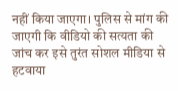नहीं किया जाएगा। पुलिस से मांग की जाएगी कि वीडियो की सत्यता की जांच कर इसे तुरंत सोशल मीडिया से हटवाया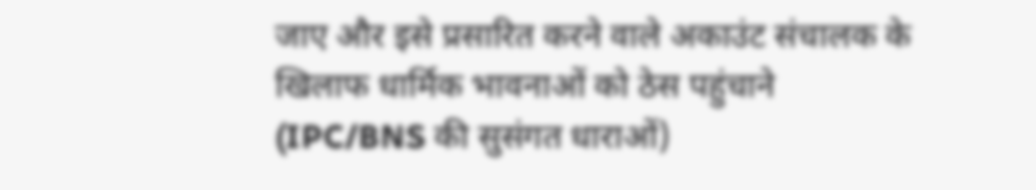जाए और इसे प्रसारित करने वाले अकाउंट संचालक के खिलाफ धार्मिक भावनाओं को ठेस पहुंचाने (IPC/BNS की सुसंगत धाराओं)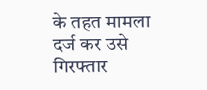के तहत मामला दर्ज कर उसे गिरफ्तार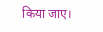किया जाए।